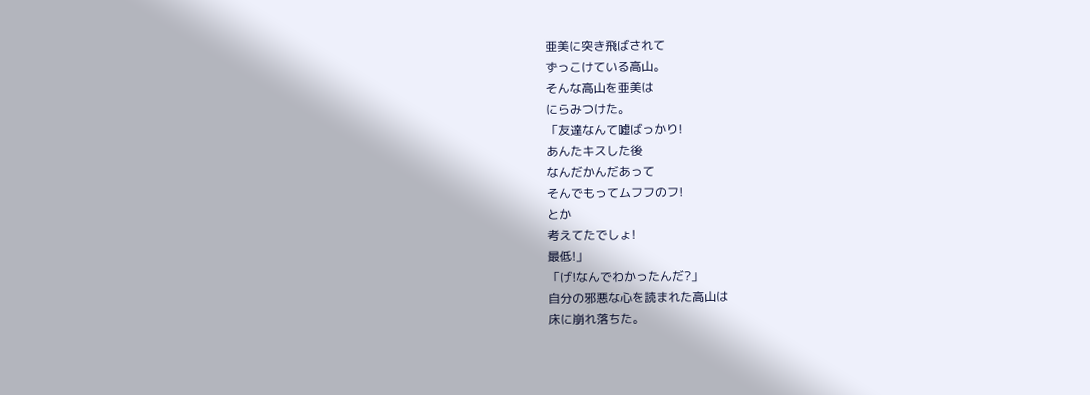亜美に突き飛ばされて
ずっこけている高山。
そんな高山を亜美は
にらみつけた。
「友達なんて嘘ばっかり!
あんたキスした後
なんだかんだあって
そんでもってムフフのフ!
とか
考えてたでしょ!
最低!」
「げ!なんでわかったんだ?」
自分の邪悪な心を読まれた高山は
床に崩れ落ちた。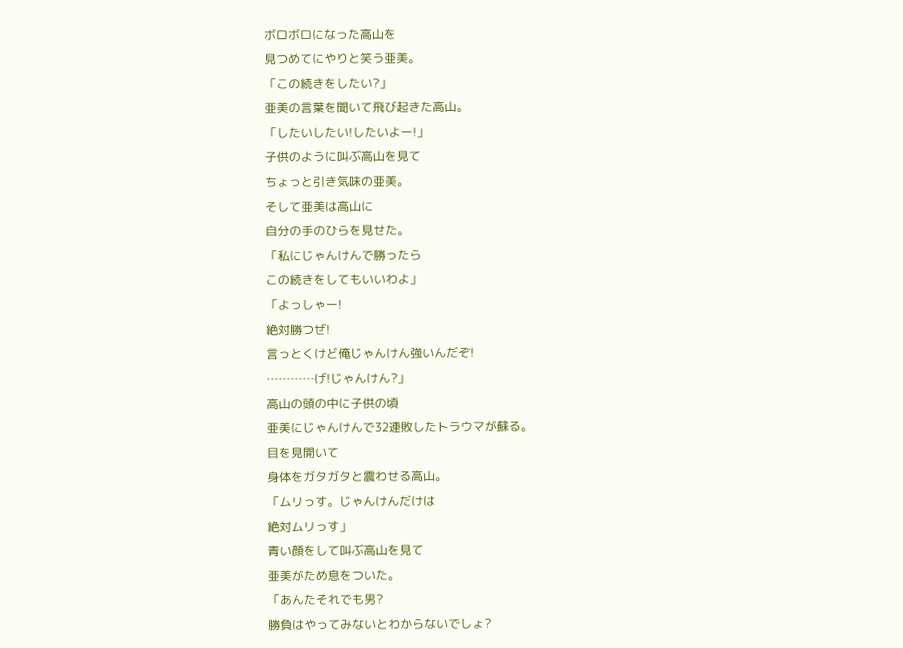ボロボロになった高山を
見つめてにやりと笑う亜美。
「この続きをしたい?」
亜美の言葉を聞いて飛び起きた高山。
「したいしたい!したいよー!」
子供のように叫ぶ高山を見て
ちょっと引き気味の亜美。
そして亜美は高山に
自分の手のひらを見せた。
「私にじゃんけんで勝ったら
この続きをしてもいいわよ」
「よっしゃー!
絶対勝つぜ!
言っとくけど俺じゃんけん強いんだぞ!
…………げ!じゃんけん?」
高山の頭の中に子供の頃
亜美にじゃんけんで32連敗したトラウマが蘇る。
目を見開いて
身体をガタガタと震わせる高山。
「ムリっす。じゃんけんだけは
絶対ムリっす」
青い顔をして叫ぶ高山を見て
亜美がため息をついた。
「あんたそれでも男?
勝負はやってみないとわからないでしょ?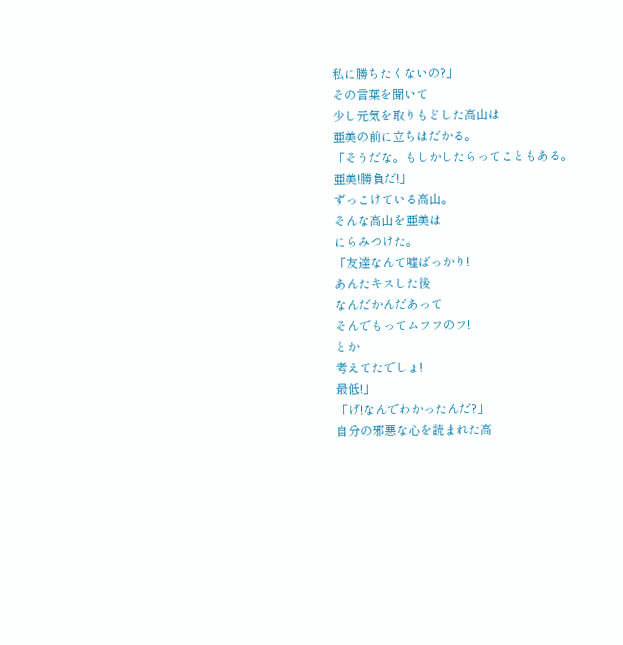私に勝ちたくないの?」
その言葉を聞いて
少し元気を取りもどした高山は
亜美の前に立ちはだかる。
「そうだな。もしかしたらってこともある。
亜美!勝負だ!」
ずっこけている高山。
そんな高山を亜美は
にらみつけた。
「友達なんて嘘ばっかり!
あんたキスした後
なんだかんだあって
そんでもってムフフのフ!
とか
考えてたでしょ!
最低!」
「げ!なんでわかったんだ?」
自分の邪悪な心を読まれた高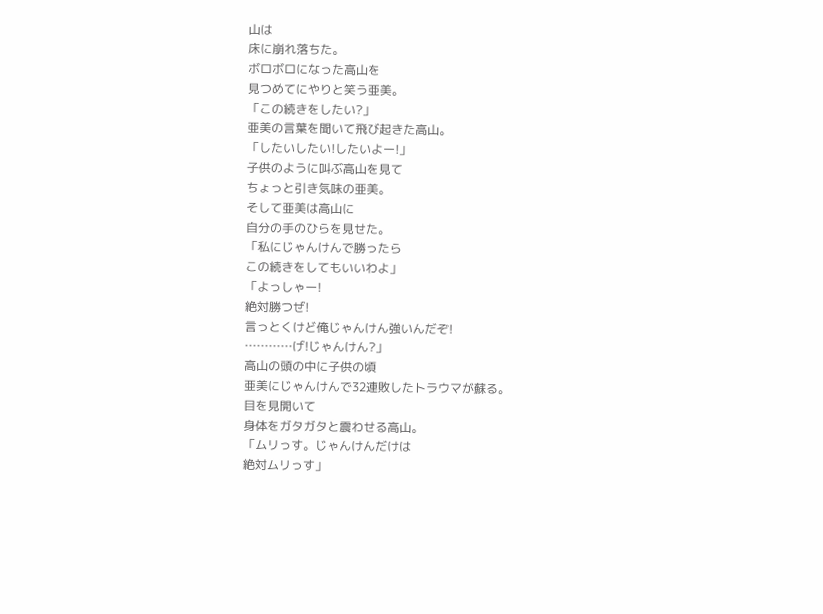山は
床に崩れ落ちた。
ボロボロになった高山を
見つめてにやりと笑う亜美。
「この続きをしたい?」
亜美の言葉を聞いて飛び起きた高山。
「したいしたい!したいよー!」
子供のように叫ぶ高山を見て
ちょっと引き気味の亜美。
そして亜美は高山に
自分の手のひらを見せた。
「私にじゃんけんで勝ったら
この続きをしてもいいわよ」
「よっしゃー!
絶対勝つぜ!
言っとくけど俺じゃんけん強いんだぞ!
…………げ!じゃんけん?」
高山の頭の中に子供の頃
亜美にじゃんけんで32連敗したトラウマが蘇る。
目を見開いて
身体をガタガタと震わせる高山。
「ムリっす。じゃんけんだけは
絶対ムリっす」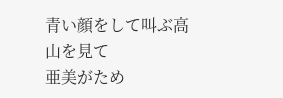青い顔をして叫ぶ高山を見て
亜美がため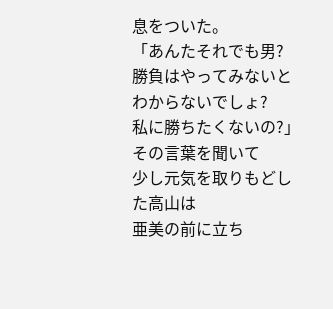息をついた。
「あんたそれでも男?
勝負はやってみないとわからないでしょ?
私に勝ちたくないの?」
その言葉を聞いて
少し元気を取りもどした高山は
亜美の前に立ち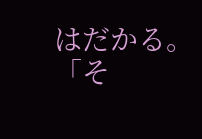はだかる。
「そ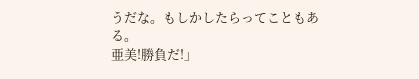うだな。もしかしたらってこともある。
亜美!勝負だ!」